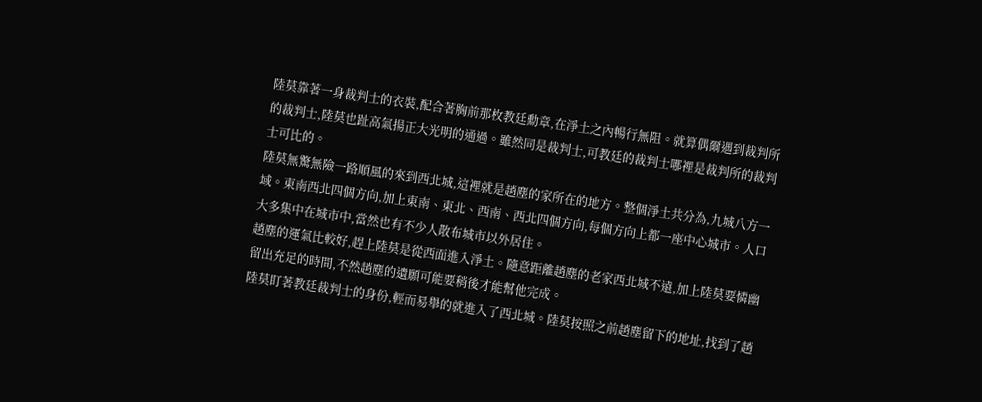陸莫靠著一身裁判士的衣裝,配合著胸前那枚教廷勳章,在淨土之內暢行無阻。就算偶爾遇到裁判所的裁判士,陸莫也趾高氣揚正大光明的通過。雖然同是裁判士,可教廷的裁判士哪裡是裁判所的裁判士可比的。
陸莫無驚無險一路順風的來到西北城,這裡就是趙塵的家所在的地方。整個淨土共分為,九城八方一域。東南西北四個方向,加上東南、東北、西南、西北四個方向,每個方向上都一座中心城市。人口大多集中在城市中,當然也有不少人散布城市以外居住。
趙塵的運氣比較好,趕上陸莫是從西面進入淨土。隨意距離趙塵的老家西北城不遠,加上陸莫要憐幽留出充足的時間,不然趙塵的遺願可能要稍後才能幫他完成。
陸莫盯著教廷裁判士的身份,輕而易舉的就進入了西北城。陸莫按照之前趙塵留下的地址,找到了趙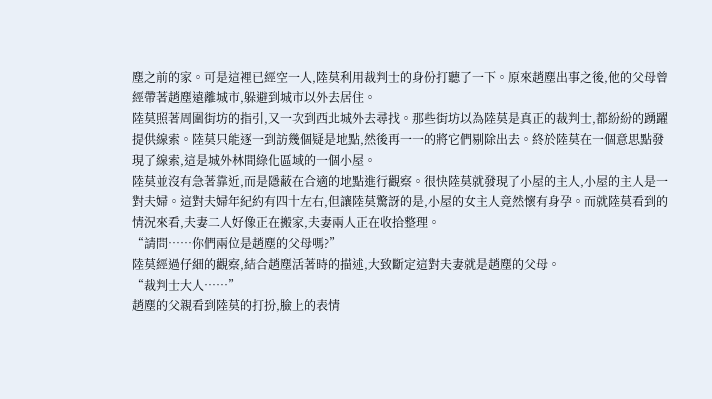塵之前的家。可是這裡已經空一人,陸莫利用裁判士的身份打聽了一下。原來趙塵出事之後,他的父母曾經帶著趙塵遠離城市,躲避到城市以外去居住。
陸莫照著周圍街坊的指引,又一次到西北城外去尋找。那些街坊以為陸莫是真正的裁判士,都紛紛的踴躍提供線索。陸莫只能逐一到訪幾個疑是地點,然後再一一的將它們剔除出去。終於陸莫在一個意思點發現了線索,這是城外林間綠化區域的一個小屋。
陸莫並沒有急著靠近,而是隱蔽在合適的地點進行觀察。很快陸莫就發現了小屋的主人,小屋的主人是一對夫婦。這對夫婦年紀約有四十左右,但讓陸莫驚訝的是,小屋的女主人竟然懷有身孕。而就陸莫看到的情況來看,夫妻二人好像正在搬家,夫妻兩人正在收拾整理。
“請問……你們兩位是趙塵的父母嗎?”
陸莫經過仔細的觀察,結合趙塵活著時的描述,大致斷定這對夫妻就是趙塵的父母。
“裁判士大人……”
趙塵的父親看到陸莫的打扮,臉上的表情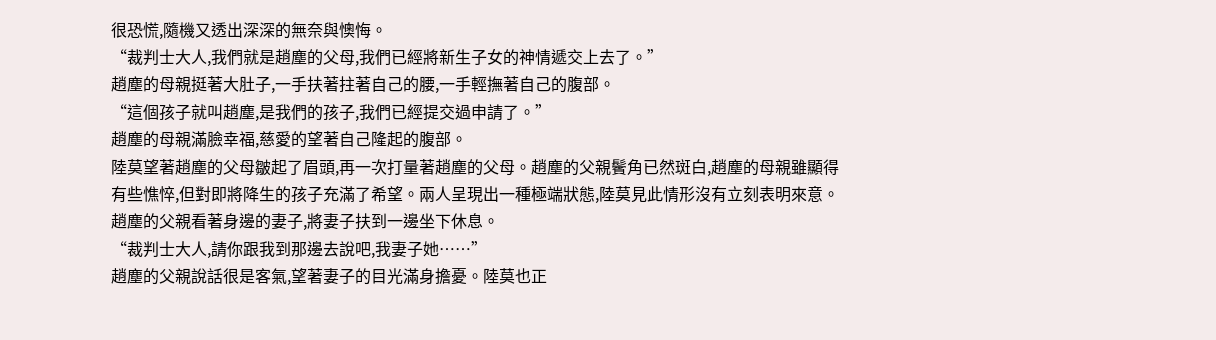很恐慌,隨機又透出深深的無奈與懊悔。
“裁判士大人,我們就是趙塵的父母,我們已經將新生子女的神情遞交上去了。”
趙塵的母親挺著大肚子,一手扶著拄著自己的腰,一手輕撫著自己的腹部。
“這個孩子就叫趙塵,是我們的孩子,我們已經提交過申請了。”
趙塵的母親滿臉幸福,慈愛的望著自己隆起的腹部。
陸莫望著趙塵的父母皺起了眉頭,再一次打量著趙塵的父母。趙塵的父親鬢角已然斑白,趙塵的母親雖顯得有些憔悴,但對即將降生的孩子充滿了希望。兩人呈現出一種極端狀態,陸莫見此情形沒有立刻表明來意。趙塵的父親看著身邊的妻子,將妻子扶到一邊坐下休息。
“裁判士大人,請你跟我到那邊去說吧,我妻子她……”
趙塵的父親說話很是客氣,望著妻子的目光滿身擔憂。陸莫也正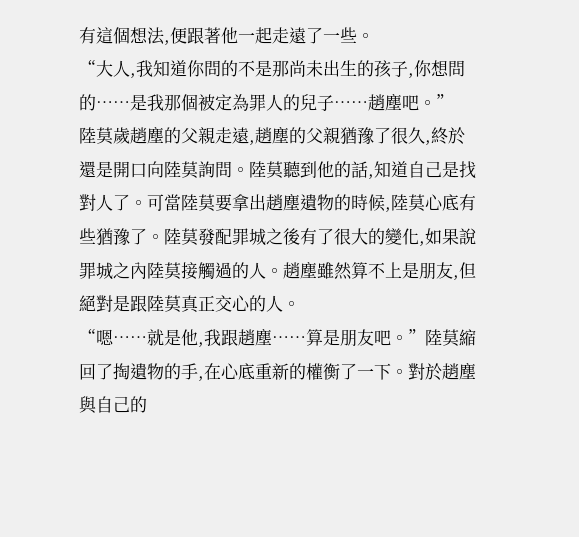有這個想法,便跟著他一起走遠了一些。
“大人,我知道你問的不是那尚未出生的孩子,你想問的……是我那個被定為罪人的兒子……趙塵吧。”
陸莫歲趙塵的父親走遠,趙塵的父親猶豫了很久,終於還是開口向陸莫詢問。陸莫聽到他的話,知道自己是找對人了。可當陸莫要拿出趙塵遺物的時候,陸莫心底有些猶豫了。陸莫發配罪城之後有了很大的變化,如果說罪城之內陸莫接觸過的人。趙塵雖然算不上是朋友,但絕對是跟陸莫真正交心的人。
“嗯……就是他,我跟趙塵……算是朋友吧。”陸莫縮回了掏遺物的手,在心底重新的權衡了一下。對於趙塵與自己的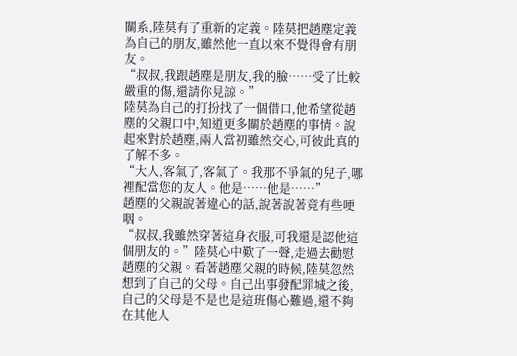關系,陸莫有了重新的定義。陸莫把趙塵定義為自己的朋友,雖然他一直以來不覺得會有朋友。
“叔叔,我跟趙塵是朋友,我的臉……受了比較嚴重的傷,還請你見諒。”
陸莫為自己的打扮找了一個借口,他希望從趙塵的父親口中,知道更多關於趙塵的事情。說起來對於趙塵,兩人當初雖然交心,可彼此真的了解不多。
“大人,客氣了,客氣了。我那不爭氣的兒子,哪裡配當您的友人。他是……他是……”
趙塵的父親說著違心的話,說著說著竟有些哽咽。
“叔叔,我雖然穿著這身衣服,可我還是認他這個朋友的。”陸莫心中歎了一聲,走過去勸慰趙塵的父親。看著趙塵父親的時候,陸莫忽然想到了自己的父母。自己出事發配罪城之後,自己的父母是不是也是這班傷心難過,還不夠在其他人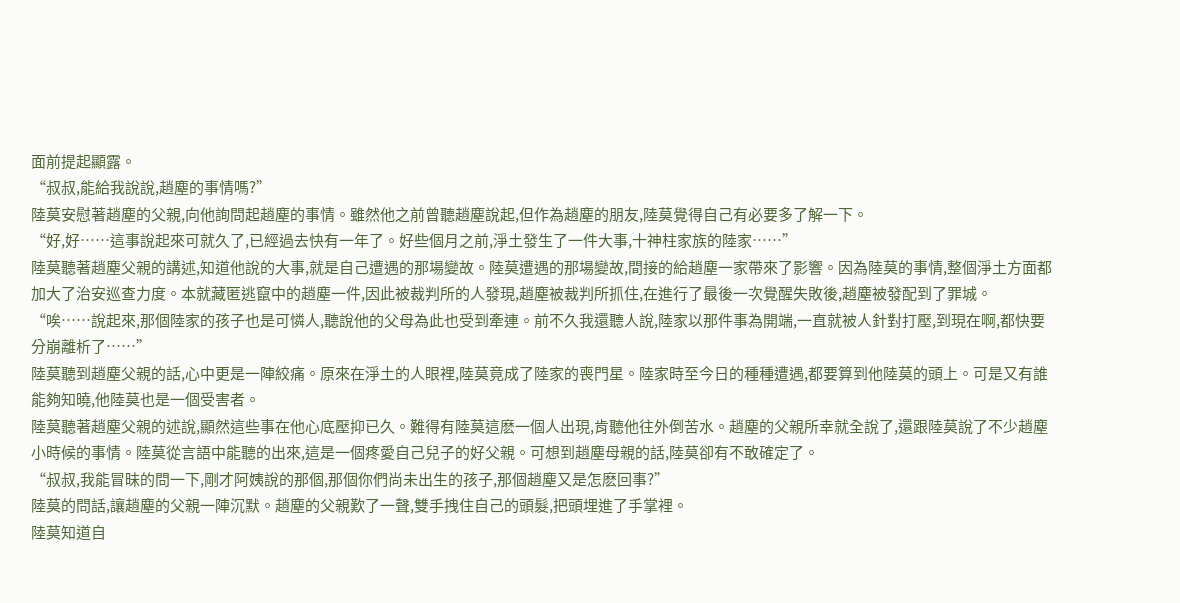面前提起顯露。
“叔叔,能給我說說,趙塵的事情嗎?”
陸莫安慰著趙塵的父親,向他詢問起趙塵的事情。雖然他之前曾聽趙塵說起,但作為趙塵的朋友,陸莫覺得自己有必要多了解一下。
“好,好……這事說起來可就久了,已經過去快有一年了。好些個月之前,淨土發生了一件大事,十神柱家族的陸家……”
陸莫聽著趙塵父親的講述,知道他說的大事,就是自己遭遇的那場變故。陸莫遭遇的那場變故,間接的給趙塵一家帶來了影響。因為陸莫的事情,整個淨土方面都加大了治安巡查力度。本就藏匿逃竄中的趙塵一件,因此被裁判所的人發現,趙塵被裁判所抓住,在進行了最後一次覺醒失敗後,趙塵被發配到了罪城。
“唉……說起來,那個陸家的孩子也是可憐人,聽說他的父母為此也受到牽連。前不久我還聽人說,陸家以那件事為開端,一直就被人針對打壓,到現在啊,都快要分崩離析了……”
陸莫聽到趙塵父親的話,心中更是一陣絞痛。原來在淨土的人眼裡,陸莫竟成了陸家的喪門星。陸家時至今日的種種遭遇,都要算到他陸莫的頭上。可是又有誰能夠知曉,他陸莫也是一個受害者。
陸莫聽著趙塵父親的述說,顯然這些事在他心底壓抑已久。難得有陸莫這麽一個人出現,肯聽他往外倒苦水。趙塵的父親所幸就全說了,還跟陸莫說了不少趙塵小時候的事情。陸莫從言語中能聽的出來,這是一個疼愛自己兒子的好父親。可想到趙塵母親的話,陸莫卻有不敢確定了。
“叔叔,我能冒昧的問一下,剛才阿姨說的那個,那個你們尚未出生的孩子,那個趙塵又是怎麽回事?”
陸莫的問話,讓趙塵的父親一陣沉默。趙塵的父親歎了一聲,雙手拽住自己的頭髮,把頭埋進了手掌裡。
陸莫知道自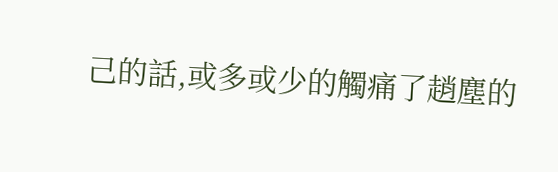己的話,或多或少的觸痛了趙塵的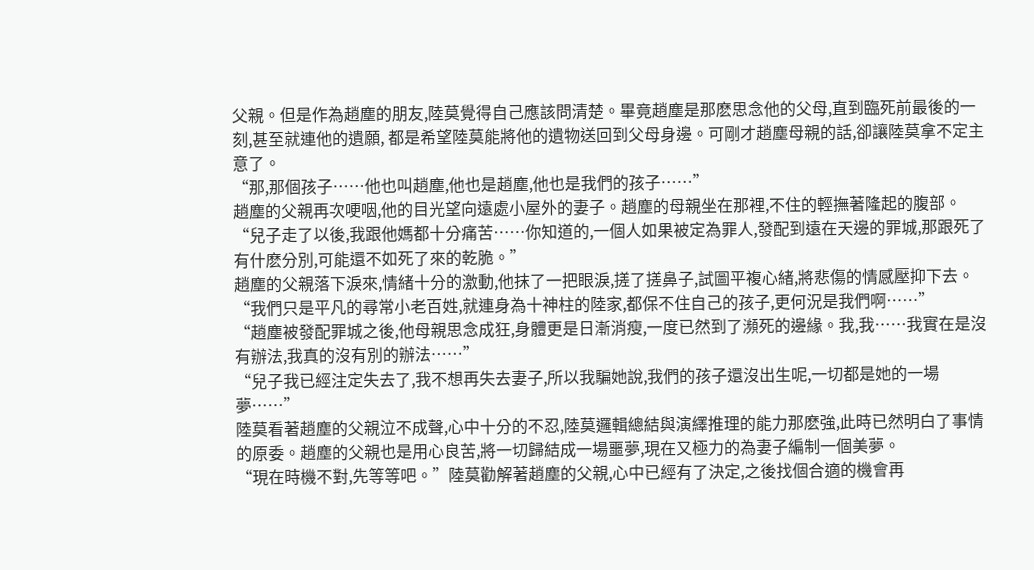父親。但是作為趙塵的朋友,陸莫覺得自己應該問清楚。畢竟趙塵是那麽思念他的父母,直到臨死前最後的一刻,甚至就連他的遺願, 都是希望陸莫能將他的遺物送回到父母身邊。可剛才趙塵母親的話,卻讓陸莫拿不定主意了。
“那,那個孩子……他也叫趙塵,他也是趙塵,他也是我們的孩子……”
趙塵的父親再次哽咽,他的目光望向遠處小屋外的妻子。趙塵的母親坐在那裡,不住的輕撫著隆起的腹部。
“兒子走了以後,我跟他媽都十分痛苦……你知道的,一個人如果被定為罪人,發配到遠在天邊的罪城,那跟死了有什麽分別,可能還不如死了來的乾脆。”
趙塵的父親落下淚來,情緒十分的激動,他抹了一把眼淚,搓了搓鼻子,試圖平複心緒,將悲傷的情感壓抑下去。
“我們只是平凡的尋常小老百姓,就連身為十神柱的陸家,都保不住自己的孩子,更何況是我們啊……”
“趙塵被發配罪城之後,他母親思念成狂,身體更是日漸消瘦,一度已然到了瀕死的邊緣。我,我……我實在是沒有辦法,我真的沒有別的辦法……”
“兒子我已經注定失去了,我不想再失去妻子,所以我騙她說,我們的孩子還沒出生呢,一切都是她的一場夢……”
陸莫看著趙塵的父親泣不成聲,心中十分的不忍,陸莫邏輯總結與演繹推理的能力那麽強,此時已然明白了事情的原委。趙塵的父親也是用心良苦,將一切歸結成一場噩夢,現在又極力的為妻子編制一個美夢。
“現在時機不對,先等等吧。”陸莫勸解著趙塵的父親,心中已經有了決定,之後找個合適的機會再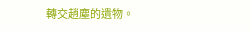轉交趙塵的遺物。